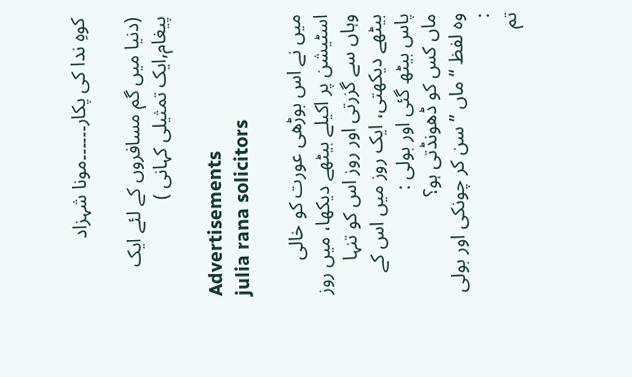کوہِ ندا کی پکار۔۔۔۔۔۔مونا شہزاد

(دنیا میں گم مسافروں کے لئے ایک پیغام,ایک تمثیلی کہانی )

Advertisements
julia rana solicitors

میں نے اس بوڑھی عورت کو خالی اسٹیشن پر اکیلے بیٹھے دیکھا، میں روز وہاں سے گزرتی اور روز اس کو تنہا بیٹھے دیکھتی، ایک روز میں اس کے پاس بیٹھ گئی اور بولی :
ماں کس کو ڈھونڈتی ہو؟
وہ لفظ “ماں ” سن کر چونکی اور بولی :
تم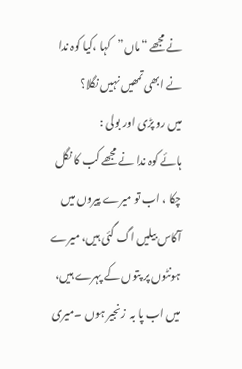نے مجھے “ماں”کہا ،کیا کوہ ندا نے ابھی تمھیں نہیں نگلا؟
میں رو پڑی اور بولی :
ہائے کوہ ندا نے مجھے کب کا نگل چکا ، اب تو میرے پیروں میں آکاس بیلیں اگ گئی ہیں، میرے ہونٹوں پر پتوں کے پہرے ہیں، میں اب پا بہ  زنجیر ہوں ۔میری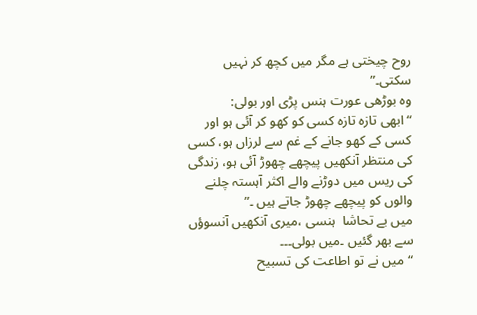روح چیختی ہے مگر میں کچھ کر نہیں سکتی۔”
وہ بوڑھی عورت ہنس پڑی اور بولی:
“ابھی تازہ تازہ کسی کو کھو کر آئی ہو اور کسی کے کھو جانے کے غم سے لرزاں ہو، کسی کی منتظر آنکھیں پیچھے چھوڑ آئی ہو، زندگی کی ریس میں دوڑنے والے اکثر آہستہ چلنے والوں کو پیچھے چھوڑ جاتے ہیں ۔”
میں بے تحاشا  ہنسی ،میری آنکھیں آنسوؤں سے بھر گئیں ۔میں بولی۔۔۔
“میں نے تو اطاعت کی تسبیح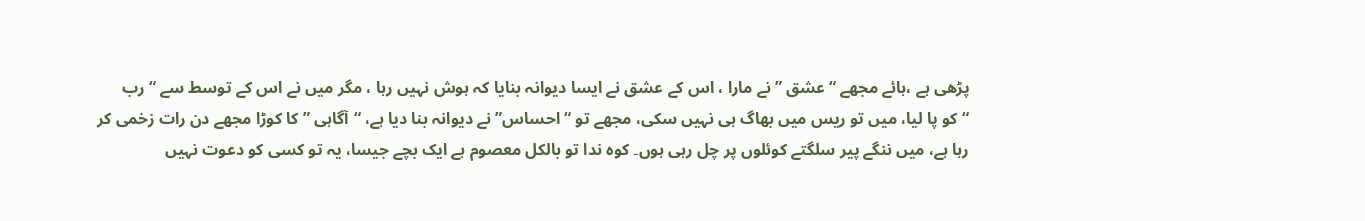پڑھی ہے ،ہائے مجھے “عشق ” نے مارا ، اس کے عشق نے ایسا دیوانہ بنایا کہ ہوش نہیں رہا ، مگر میں نے اس کے توسط سے “رب “کو پا لیا، میں تو ریس میں بھاگ ہی نہیں سکی، مجھے تو “احساس” نے دیوانہ بنا دیا ہے، “آگاہی ” کا کوڑا مجھے دن رات زخمی کر رہا ہے، میں ننگے پیر سلگتے کوئلوں پر چل رہی ہوں۔ کوہ ندا تو بالکل معصوم ہے ایک بچے جیسا، یہ تو کسی کو دعوت نہیں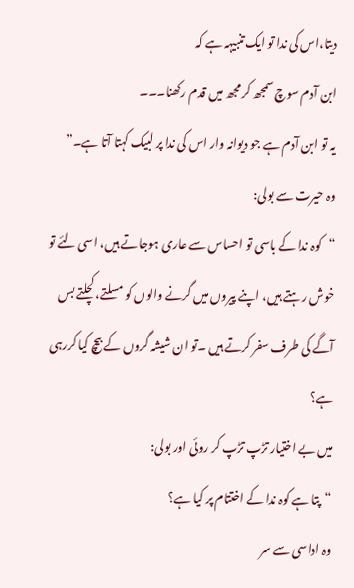دیتا،اس کی ندا تو ایک تنبیہہ ہے کہ
ابن آدم سوچ سمجھ کر مجھ میں قدم رکھنا۔۔۔
یہ تو ابن آدم ہے جو دیوانہ وار اس کی ندا پر لبیک کہتا آتا ہے۔”
وہ حیرت سے بولی:
“کوہ ندا کے باسی تو احساس سے عاری ہوجاتے ہیں، اسی لئے تو خوش رہتے ہیں، اپنے پیروں میں گرنے والوں کو مسلتے، کچلتے بس آگے کی طرف سفر کرتے ہیں ۔تو ان شیشہ گروں کے بیچ کیا کررہی ہے؟
میں بے اختیار تڑپ تڑپ کر روئی اور بولی:
“پتا ہے کوہ ندا کے اختتام پر کیا ہے؟
وہ اداسی سے سر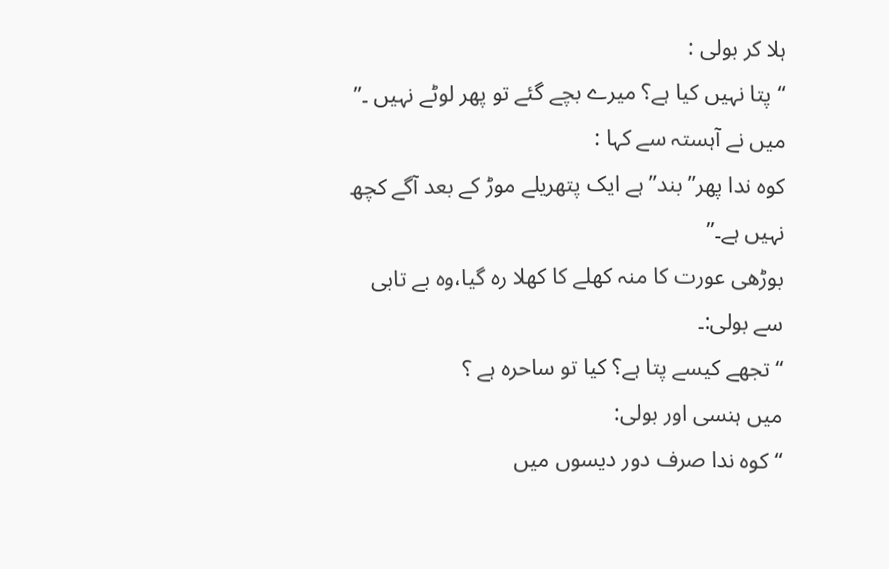ہلا کر بولی :
“پتا نہیں کیا ہے؟ میرے بچے گئے تو پھر لوٹے نہیں ۔”
میں نے آہستہ سے کہا :
کوہ ندا پھر” بند” ہے ایک پتھریلے موڑ کے بعد آگے کچھ نہیں ہے۔”
بوڑھی عورت کا منہ کھلے کا کھلا رہ گیا،وہ بے تابی سے بولی:۔
“تجھے کیسے پتا ہے؟ کیا تو ساحرہ ہے ؟
میں ہنسی اور بولی:
“کوہ ندا صرف دور دیسوں میں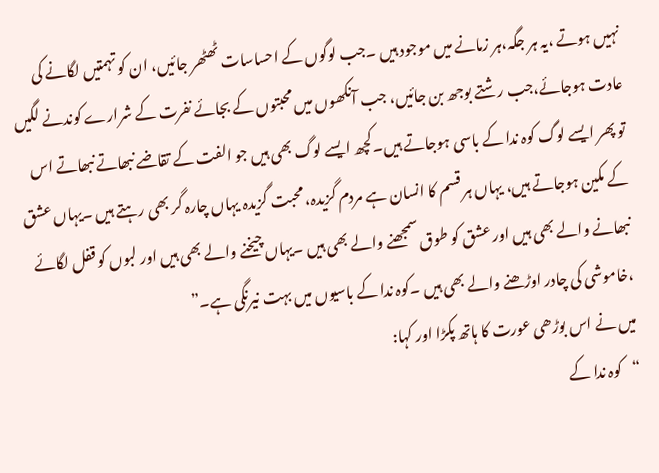نہیں ہوتے ،یہ ہر جگہ،ہر زمانے میں موجود ہیں ۔جب لوگوں کے احساسات ٹھٹھر جائیں، ان کو تہمتیں لگانے کی عادت ہوجائے،جب رشتے بوجھ بن جائیں، جب آنکھوں میں محبتوں کے بجائے نفرت کے شرارے کوندنے لگیں تو پھر ایسے لوگ کوہ ندا کے باسی ہوجاتے ہیں۔کچھ ایسے لوگ بھی ہیں جو الفت کے تقاضے نبھاتے نبھاتے اس کے مکین ہوجاتے ہیں، یہاں ہر قسم کا انسان ہے مردم گزیدہ، محبت گزیدہ یہاں چارہ گر بھی رہتے ہیں ۔یہاں عشق نبھانے والے بھی ہیں اور عشق کو طوق سمجھنے والے بھی ہیں ۔یہاں چیخنے والے بھی ہیں اور لبوں کو قفل لگائے ،خاموشی کی چادر اوڑھنے والے بھی ہیں ۔کوہ ندا کے باسیوں میں بہت نیرنگی ہے۔”
میں نے اس بوڑھی عورت کا ہاتھ پکڑا اور کہا:
“کوہ ندا کے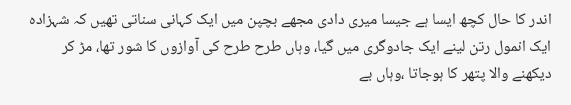اندر کا حال کچھ ایسا ہے جیسا میری دادی مجھے بچپن میں ایک کہانی سناتی تھیں کہ شہزادہ ایک انمول رتن لینے ایک جادوگری میں گیا، وہاں طرح طرح کی آوازوں کا شور تھا، مڑ کر دیکھنے والا پتھر کا ہوجاتا ،وہاں بے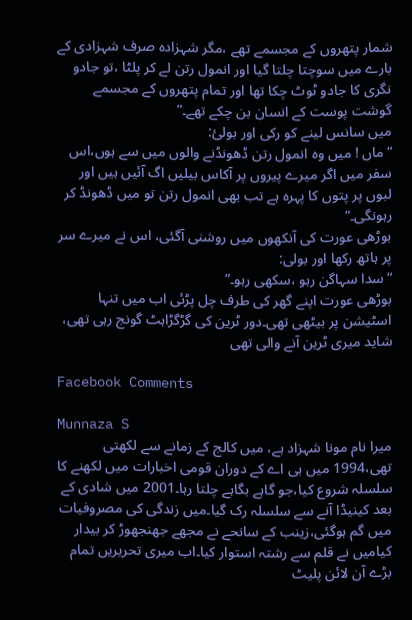شمار پتھروں کے مجسمے تھے ،مگر شہزادہ صرف شہزادی کے بارے میں سوچتا چلتا گیا اور انمول رتن لے کر پلٹا ،تو جادو نگری کا جادو ٹوٹ چکا تھا اور تمام پتھروں کے مجسمے گوشت پوست کے انسان بن چکے تھے۔”
میں سانس لینے کو رکی اور بولئ:
“ماں ! میں وہ انمول رتن ڈھونڈنے والوں میں سے ہوں،اس سفر میں اگر میرے پیروں پر آکاس بیلیں اگ آئیں ہیں اور لبوں پر پتوں کا پہرہ ہے تب بھی انمول رتن تو میں ڈھونڈ کر رہونگی۔”
بوڑھی عورت کی آنکھوں میں روشنی آگئی، اس نے میرے سر پر ہاتھ رکھا اور بولی:
“سدا سہاگن رہو ،سکھی رہو۔”
بوڑھی عورت اپنے گھر کی طرف چل پڑئی اب میں تنہا اسٹیشن پر بیٹھی تھی۔دور ٹرین کی گڑگڑاہٹ گونج رہی تھی، شاید میری ٹرین آنے والی تھی

Facebook Comments

Munnaza S
میرا نام مونا شہزاد ہے، میں کالج کے زمانے سے لکھتی تھی،1994 میں بی اے کے دوران قومی اخبارات میں لکھنے کا سلسلہ شروع کیا،جو گاہے بگاہے چلتا رہا۔2001 میں شادی کے بعد کینیڈا آنے سے سلسلہ رک گیا۔میں زندگی کی مصروفیات میں گم ہوگئی،زینب کے سانحے نے مجھے جھنجھوڑ کر بیدار کیامیں نے قلم سے رشتہ استوار کیا۔اب میری تحریریں تمام بڑے آن لائن پلیٹ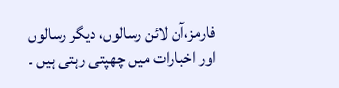فارمز،آن لائن رسالوں، دیگر رسالوں اور اخبارات میں چھپتی رہتی ہیں ۔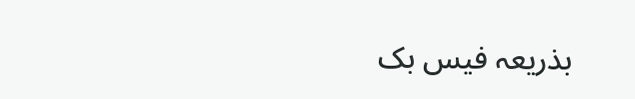بذریعہ فیس بک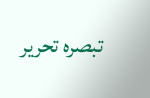تبصرہ تحریر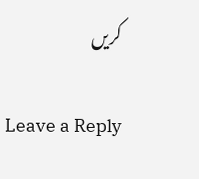کریں

Leave a Reply